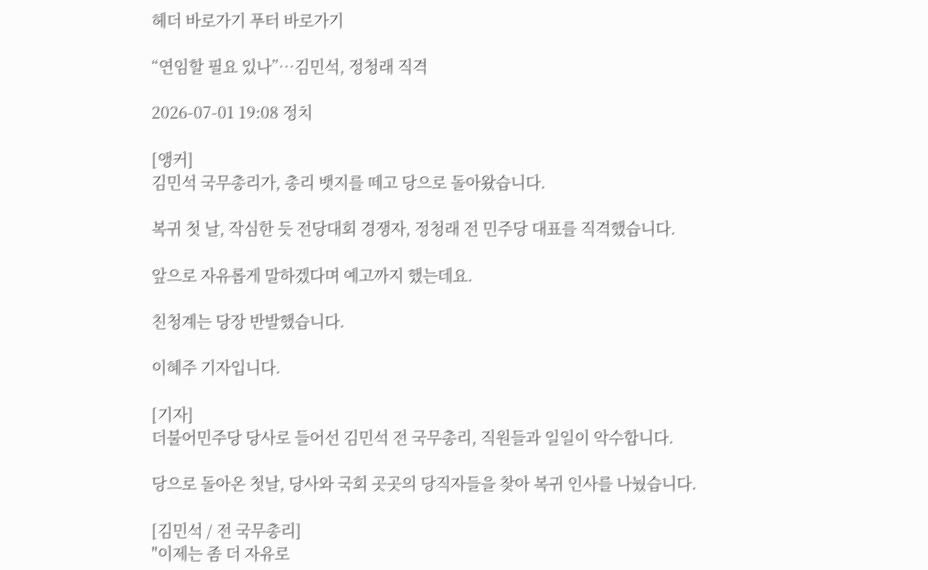헤더 바로가기 푸터 바로가기

“연임할 필요 있나”…김민석, 정청래 직격

2026-07-01 19:08 정치

[앵커]
김민석 국무총리가, 총리 뱃지를 떼고 당으로 돌아왔습니다.

복귀 첫 날, 작심한 듯 전당대회 경쟁자, 정청래 전 민주당 대표를 직격했습니다.

앞으로 자유롭게 말하겠다며 예고까지 했는데요.

친청계는 당장 반발했습니다.

이혜주 기자입니다.

[기자]
더불어민주당 당사로 들어선 김민석 전 국무총리, 직원들과 일일이 악수합니다.

당으로 돌아온 첫날, 당사와 국회 곳곳의 당직자들을 찾아 복귀 인사를 나눴습니다.

[김민석 / 전 국무총리]
"이제는 좀 더 자유로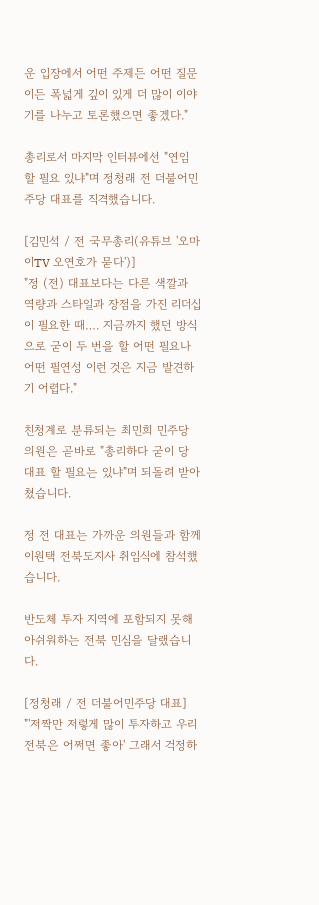운 입장에서 어떤 주제든 어떤 질문이든 폭넓게 깊이 있게 더 많이 이야기를 나누고 토론했으면 좋겠다."

총리로서 마지막 인터뷰에선 "연임 할 필요 있냐"며 정청래 전 더불어민주당 대표를 직격했습니다.

[김민석 / 전 국무총리(유튜브 '오마이TV 오연호가 묻다')]
"정 (전) 대표보다는 다른 색깔과 역량과 스타일과 장점을 가진 리더십이 필요한 때…. 지금까지 했던 방식으로 굳이 두 번을 할 어떤 필요나 어떤 필연성 이런 것은 지금 발견하기 어렵다."

친청계로 분류되는 최민희 민주당 의원은 곧바로 "총리하다 굳이 당 대표 할 필요는 있냐"며 되돌려 받아쳤습니다.

정 전 대표는 가까운 의원들과 함께 이원택 전북도지사 취임식에 참석했습니다.

반도체 투자 지역에 포함되지 못해 아쉬워하는 전북 민심을 달랬습니다.

[정청래 / 전 더불어민주당 대표]
"'저짝만 저렇게 많이 투자하고 우리 전북은 어쩌면 좋아' 그래서 걱정하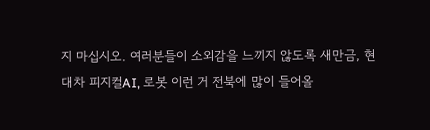지 마십시오. 여러분들이 소외감을 느끼지 않도록 새만금, 현대차 피지컬AI, 로봇 이런 거 전북에 많이 들어올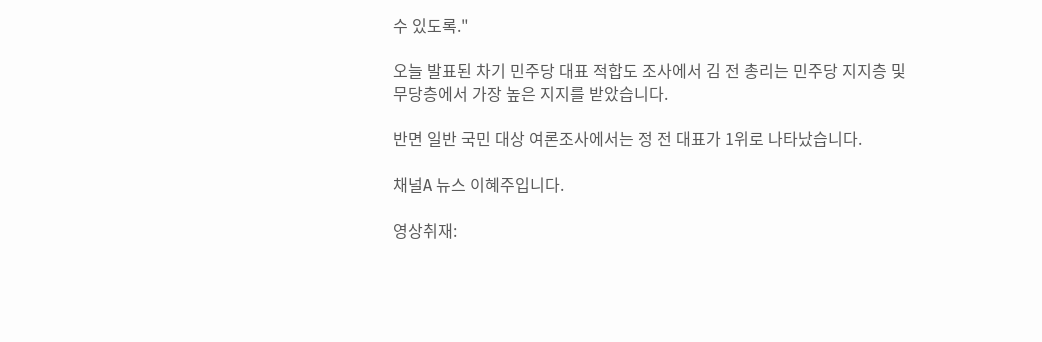수 있도록."

오늘 발표된 차기 민주당 대표 적합도 조사에서 김 전 총리는 민주당 지지층 및 무당층에서 가장 높은 지지를 받았습니다.

반면 일반 국민 대상 여론조사에서는 정 전 대표가 1위로 나타났습니다.

채널A 뉴스 이혜주입니다.

영상취재: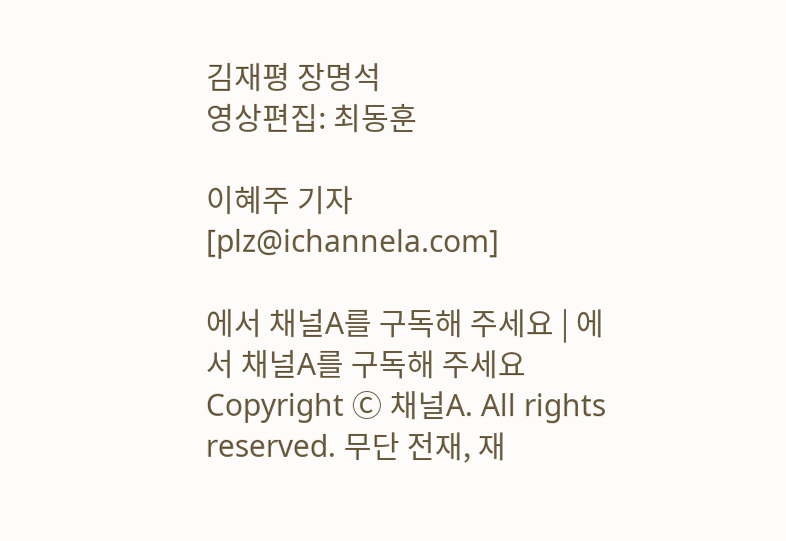김재평 장명석
영상편집: 최동훈

이혜주 기자 [plz@ichannela.com]

에서 채널A를 구독해 주세요 | 에서 채널A를 구독해 주세요 Copyright Ⓒ 채널A. All rights reserved. 무단 전재, 재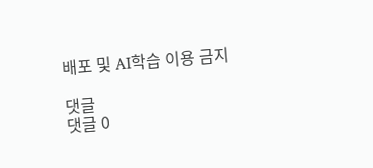배포 및 AI학습 이용 금지

댓글
댓글 0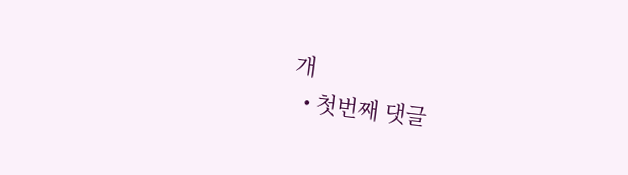개
  • 첫번째 댓글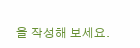을 작성해 보세요.